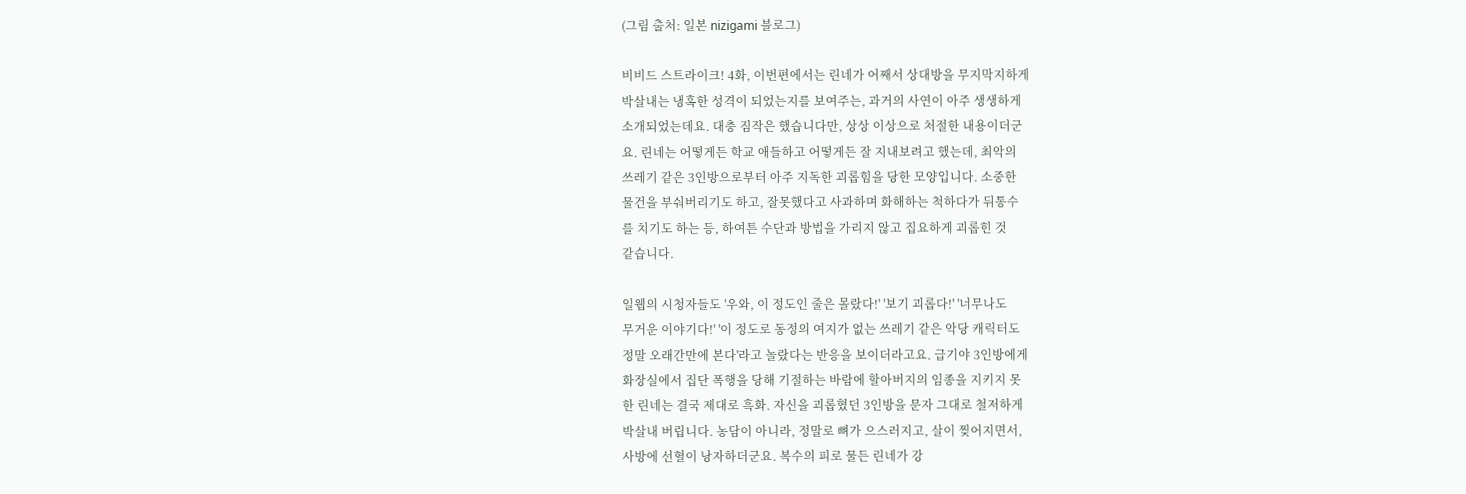(그림 출처: 일본 nizigami 블로그)

비비드 스트라이크! 4화, 이번편에서는 린네가 어째서 상대방을 무지막지하게
박살내는 냉혹한 성격이 되었는지를 보여주는, 과거의 사연이 아주 생생하게
소개되었는데요. 대충 짐작은 했습니다만, 상상 이상으로 처절한 내용이더군
요. 린네는 어떻게든 학교 애들하고 어떻게든 잘 지내보려고 했는데, 최악의
쓰레기 같은 3인방으로부터 아주 지독한 괴롭힘을 당한 모양입니다. 소중한
물건을 부숴버리기도 하고, 잘못했다고 사과하며 화해하는 척하다가 뒤통수
를 치기도 하는 등, 하여튼 수단과 방법을 가리지 않고 집요하게 괴롭힌 것
같습니다.

일웹의 시청자들도 '우와, 이 정도인 줄은 몰랐다!' '보기 괴롭다!' '너무나도
무거운 이야기다!' '이 정도로 동정의 여지가 없는 쓰레기 같은 악당 캐릭터도
정말 오래간만에 본다'라고 놀랐다는 반응을 보이더라고요. 급기야 3인방에게
화장실에서 집단 폭행을 당해 기절하는 바람에 할아버지의 임종을 지키지 못
한 린네는 결국 제대로 흑화. 자신을 괴롭혔던 3인방을 문자 그대로 철저하게
박살내 버립니다. 농담이 아니라, 정말로 뼈가 으스러지고, 살이 찢어지면서,
사방에 선혈이 낭자하더군요. 복수의 피로 물든 린네가 강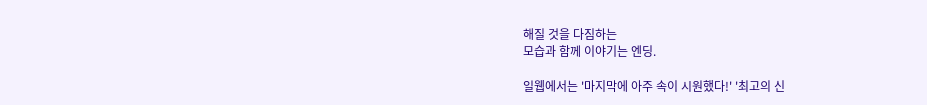해질 것을 다짐하는
모습과 함께 이야기는 엔딩.

일웹에서는 '마지막에 아주 속이 시원했다!' '최고의 신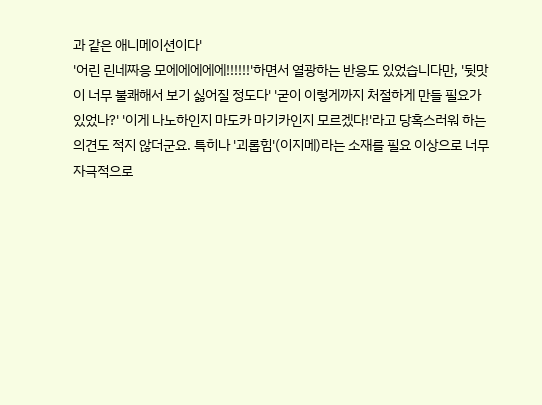과 같은 애니메이션이다'
'어린 린네짜응 모에에에에에!!!!!!'하면서 열광하는 반응도 있었습니다만, '뒷맛
이 너무 불쾌해서 보기 싫어질 정도다' '굳이 이렇게까지 처절하게 만들 필요가
있었나?' '이게 나노하인지 마도카 마기카인지 모르겠다!'라고 당혹스러워 하는
의견도 적지 않더군요. 특히나 '괴롭힘'(이지메)라는 소재를 필요 이상으로 너무
자극적으로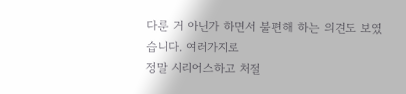다룬 거 아닌가 하면서 불편해 하는 의견도 보였습니다. 여러가지로
정말 시리어스하고 처절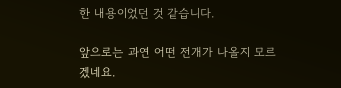한 내용이었던 것 같습니다.

앞으로는 과연 어떤 전개가 나올지 모르겠네요.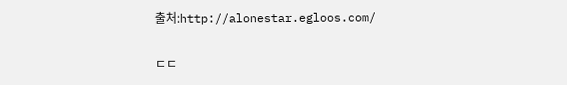출처:http://alonestar.egloos.com/

ㄷㄷ